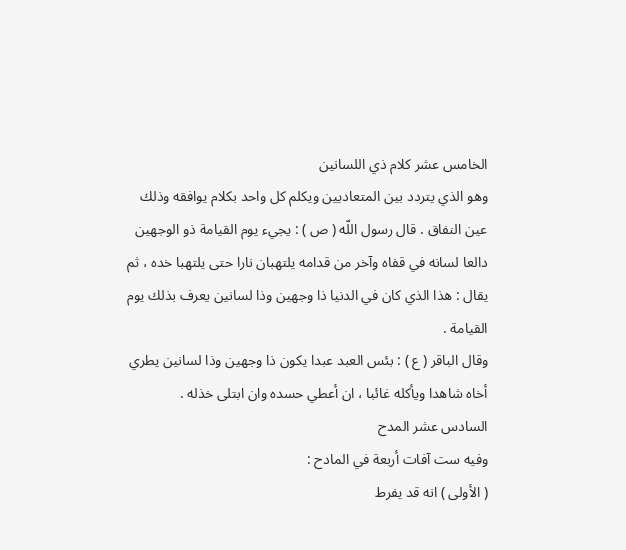الخامس عشر كلام ذي اللسانين
وهو الذي يتردد بين المتعاديين ويكلم كل واحد بكلام يوافقه وذلك عين النفاق . قال رسول اللّه ( ص ) : يجيء يوم القيامة ذو الوجهين دالعا لسانه في قفاه وآخر من قدامه يلتهبان نارا حتى يلتهبا خده ، ثم يقال : هذا الذي كان في الدنيا ذا وجهين وذا لسانين يعرف بذلك يوم القيامة .
وقال الباقر ( ع ) : بئس العبد عبدا يكون ذا وجهين وذا لسانين يطري أخاه شاهدا ويأكله غائبا ، ان أعطي حسده وان ابتلى خذله .
السادس عشر المدح
وفيه ست آفات أربعة في المادح :
( الأولى ) انه قد يفرط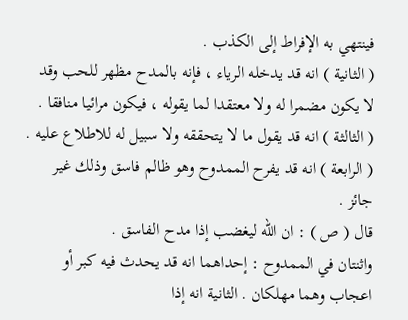فينتهي به الإفراط إلى الكذب .
( الثانية ) انه قد يدخله الرياء ، فإنه بالمدح مظهر للحب وقد لا يكون مضمرا له ولا معتقدا لما يقوله ، فيكون مرائيا منافقا .
( الثالثة ) انه قد يقول ما لا يتحققه ولا سبيل له للاطلاع عليه .
( الرابعة ) انه قد يفرح الممدوح وهو ظالم فاسق وذلك غير جائز .
قال ( ص ) : ان اللّه ليغضب إذا مدح الفاسق .
واثنتان في الممدوح : إحداهما انه قد يحدث فيه كبر أو اعجاب وهما مهلكان . الثانية انه إذا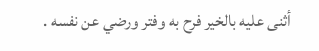أثنى عليه بالخير فرح به وفتر ورضي عن نفسه .